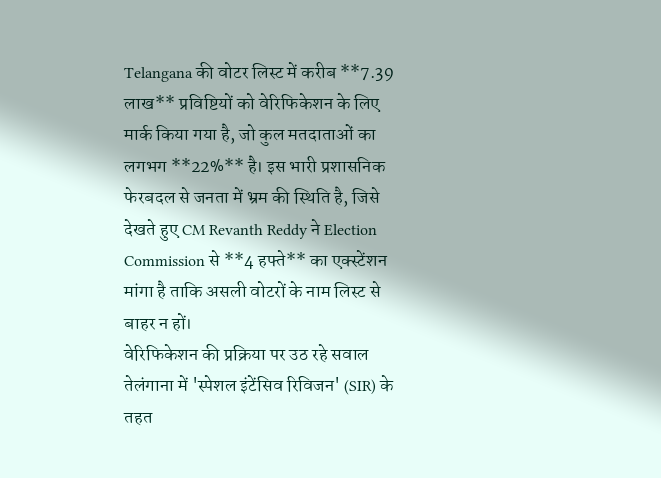Telangana की वोटर लिस्ट में करीब **7.39 लाख** प्रविष्टियों को वेरिफिकेशन के लिए मार्क किया गया है, जो कुल मतदाताओं का लगभग **22%** है। इस भारी प्रशासनिक फेरबदल से जनता में भ्रम की स्थिति है, जिसे देखते हुए CM Revanth Reddy ने Election Commission से **4 हफ्ते** का एक्स्टेंशन मांगा है ताकि असली वोटरों के नाम लिस्ट से बाहर न हों।
वेरिफिकेशन की प्रक्रिया पर उठ रहे सवाल
तेलंगाना में 'स्पेशल इंटेंसिव रिविजन' (SIR) के तहत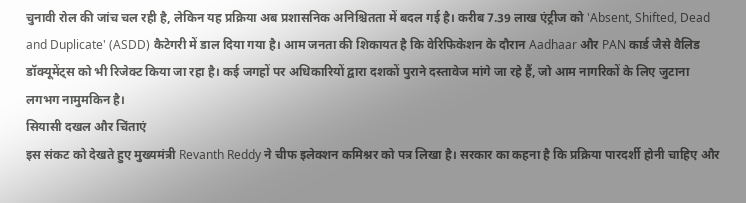चुनावी रोल की जांच चल रही है, लेकिन यह प्रक्रिया अब प्रशासनिक अनिश्चितता में बदल गई है। करीब 7.39 लाख एंट्रीज को 'Absent, Shifted, Dead and Duplicate' (ASDD) कैटेगरी में डाल दिया गया है। आम जनता की शिकायत है कि वेरिफिकेशन के दौरान Aadhaar और PAN कार्ड जैसे वैलिड डॉक्यूमेंट्स को भी रिजेक्ट किया जा रहा है। कई जगहों पर अधिकारियों द्वारा दशकों पुराने दस्तावेज मांगे जा रहे हैं, जो आम नागरिकों के लिए जुटाना लगभग नामुमकिन है।
सियासी दखल और चिंताएं
इस संकट को देखते हुए मुख्यमंत्री Revanth Reddy ने चीफ इलेक्शन कमिश्नर को पत्र लिखा है। सरकार का कहना है कि प्रक्रिया पारदर्शी होनी चाहिए और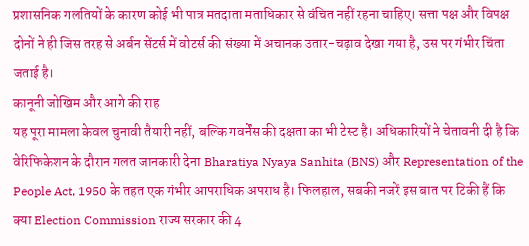प्रशासनिक गलतियों के कारण कोई भी पात्र मतदाता मताधिकार से वंचित नहीं रहना चाहिए। सत्ता पक्ष और विपक्ष दोनों ने ही जिस तरह से अर्बन सेंटर्स में वोटर्स की संख्या में अचानक उतार-चढ़ाव देखा गया है, उस पर गंभीर चिंता जताई है।
कानूनी जोखिम और आगे की राह
यह पूरा मामला केवल चुनावी तैयारी नहीं, बल्कि गवर्नेंस की दक्षता का भी टेस्ट है। अधिकारियों ने चेतावनी दी है कि वेरिफिकेशन के दौरान गलत जानकारी देना Bharatiya Nyaya Sanhita (BNS) और Representation of the People Act, 1950 के तहत एक गंभीर आपराधिक अपराध है। फिलहाल, सबकी नजरें इस बात पर टिकी हैं कि क्या Election Commission राज्य सरकार की 4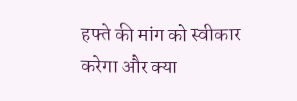हफ्ते की मांग को स्वीकार करेगा और क्या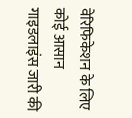वेरिफिकेशन के लिए कोई आसान गाइडलाइंस जारी की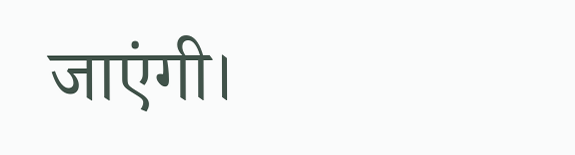जाएंगी।